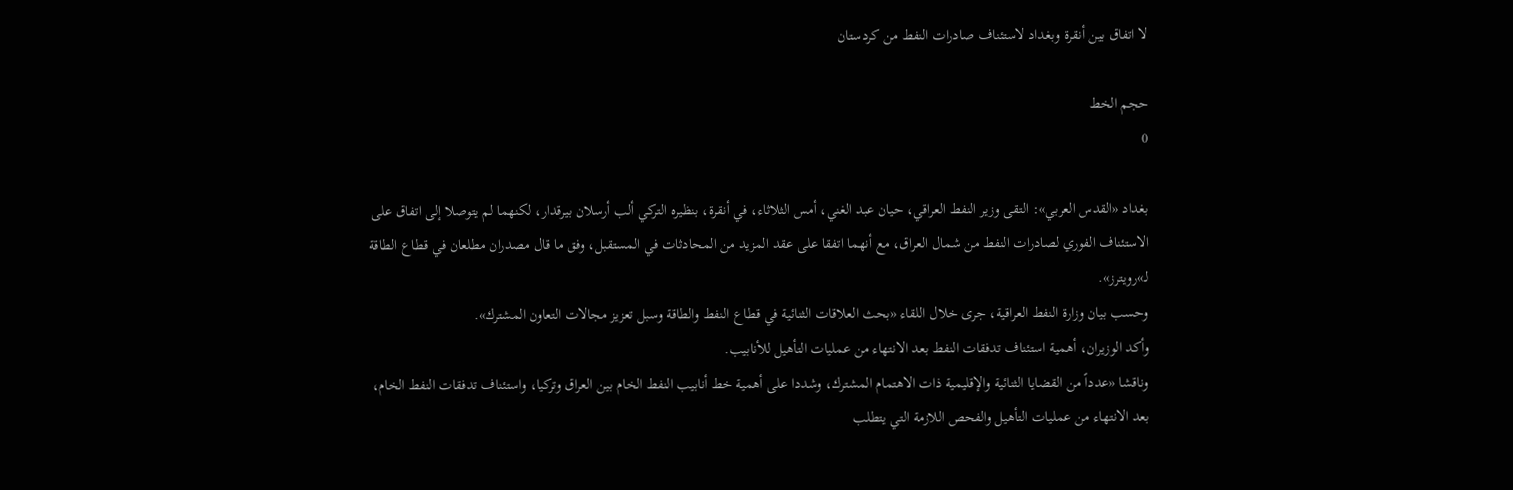لا اتفاق بين أنقرة وبغداد لاستئناف صادرات النفط من كردستان

حجم الخط
0

بغداد «القدس العربي»: التقى وزير النفط العراقي، حيان عبد الغني، أمس الثلاثاء، في أنقرة، بنظيره التركي ألب أرسلان بيرقدار، لكنهما لم يتوصلا إلى اتفاق على الاستئناف الفوري لصادرات النفط من شمال العراق، مع أنهما اتفقا على عقد المزيد من المحادثات في المستقبل، وفق ما قال مصدران مطلعان في قطاع الطاقة لـ»رويترز».
وحسب بيان وزارة النفط العراقية، جرى خلال اللقاء «بحث العلاقات الثنائية في قطاع النفط والطاقة وسبل تعزيز مجالات التعاون المشترك».
وأكد الوزيران، أهمية استئناف تدفقات النفط بعد الانتهاء من عمليات التأهيل للأنابيب.
وناقشا «عدداً من القضايا الثنائية والإقليمية ذات الاهتمام المشترك، وشددا على أهمية خط أنابيب النفط الخام بين العراق وتركيا، واستئناف تدفقات النفط الخام، بعد الانتهاء من عمليات التأهيل والفحص اللازمة التي يتطلب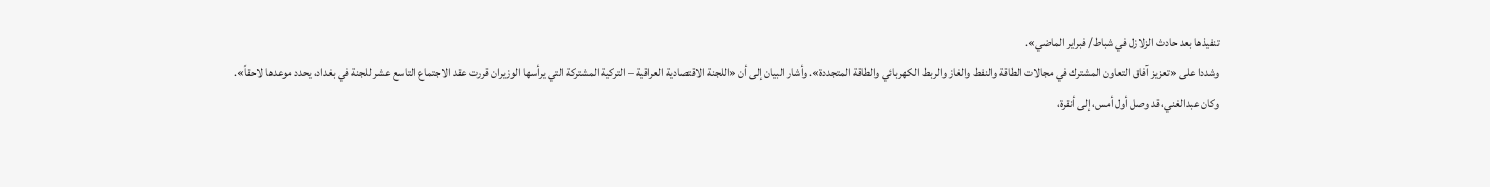تنفيذها بعد حادث الزلازل في شباط/ فبراير الماضي».
وشددا على «تعزيز آفاق التعاون المشترك في مجالات الطاقة والنفط والغاز والربط الكهربائي والطاقة المتجددة». وأشار البيان إلى أن «اللجنة الاقتصادية العراقية – التركية المشتركة التي يرأسها الوزيران قررت عقد الاجتماع التاسع عشر للجنة في بغداد، يحدد موعدها لاحقاً».
وكان عبدالغني، قد وصل أول أمس، إلى أنقرة،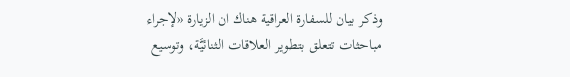وذكر بيان للسفارة العراقية هناك ان الزيارة «لإجراء مباحثات تتعلق بتطوير العلاقات الثنائيَّة، وتوسيع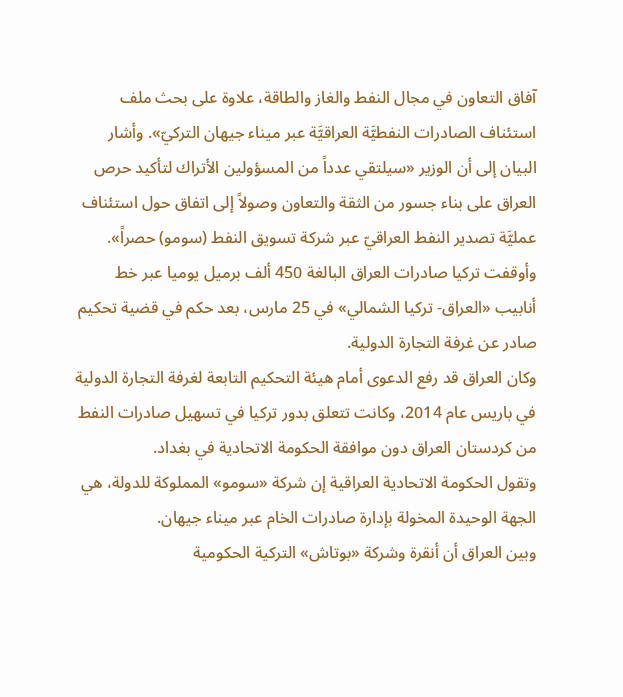آفاق التعاون في مجال النفط والغاز والطاقة، علاوة على بحث ملف استئناف الصادرات النفطيَّة العراقيَّة عبر ميناء جيهان التركيّ». وأشار البيان إلى أن الوزير «سيلتقي عدداً من المسؤولين الأتراك لتأكيد حرص العراق على بناء جسور من الثقة والتعاون وصولاً إلى اتفاق حول استئناف عمليَّة تصدير النفط العراقيّ عبر شركة تسويق النفط (سومو) حصراً».
وأوقفت تركيا صادرات العراق البالغة 450 ألف برميل يوميا عبر خط أنابيب «العراق- تركيا الشمالي» في 25 مارس، بعد حكم في قضية تحكيم صادر عن غرفة التجارة الدولية.
وكان العراق قد رفع الدعوى أمام هيئة التحكيم التابعة لغرفة التجارة الدولية في باريس عام 2014، وكانت تتعلق بدور تركيا في تسهيل صادرات النفط من كردستان العراق دون موافقة الحكومة الاتحادية في بغداد.
وتقول الحكومة الاتحادية العراقية إن شركة «سومو» المملوكة للدولة، هي الجهة الوحيدة المخولة بإدارة صادرات الخام عبر ميناء جيهان.
وبين العراق أن أنقرة وشركة «بوتاش» التركية الحكومية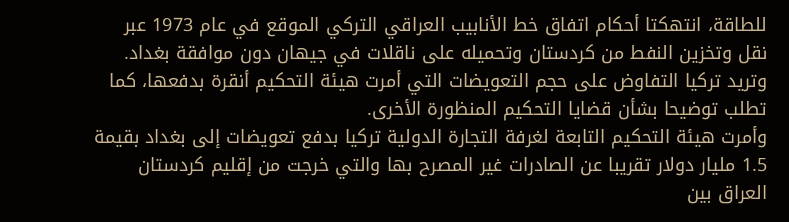للطاقة، انتهكتا أحكام اتفاق خط الأنابيب العراقي التركي الموقع في عام 1973 عبر نقل وتخزين النفط من كردستان وتحميله على ناقلات في جيهان دون موافقة بغداد.
وتريد تركيا التفاوض على حجم التعويضات التي أمرت هيئة التحكيم أنقرة بدفعها، كما تطلب توضيحا بشأن قضايا التحكيم المنظورة الأخرى.
وأمرت هيئة التحكيم التابعة لغرفة التجارة الدولية تركيا بدفع تعويضات إلى بغداد بقيمة 1.5 مليار دولار تقريبا عن الصادرات غير المصرح بها والتي خرجت من إقليم كردستان العراق بين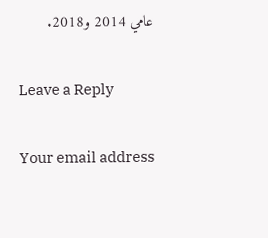عامي 2014 و2018.

Leave a Reply

Your email address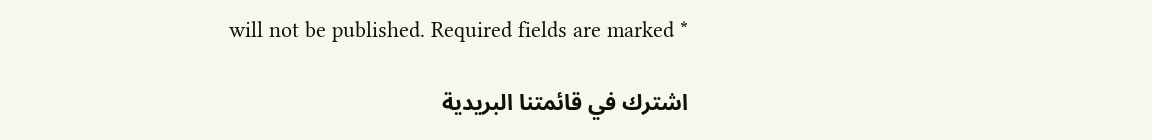will not be published. Required fields are marked *

اشترك في قائمتنا البريدية